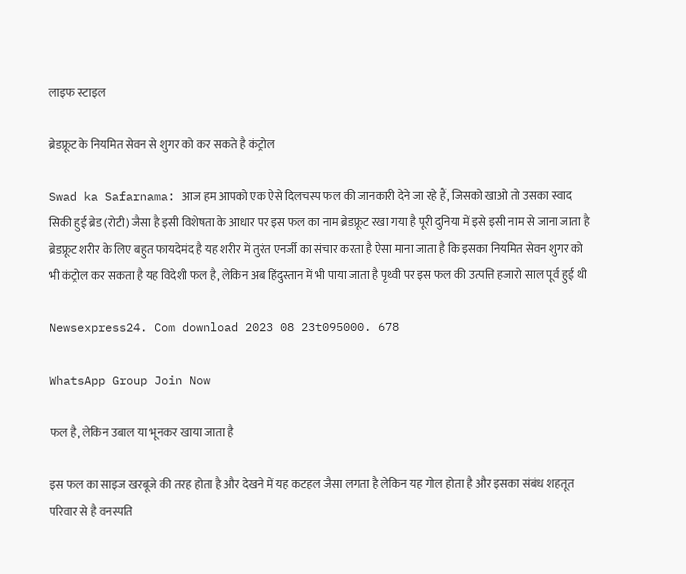लाइफ स्टाइल

ब्रेडफ्रूट के नियमित सेवन से शुगर को कर सकते है कंट्रोल

Swad ka Safarnama: आज हम आपको एक ऐसे दिलचस्प फल की जानकारी देने जा रहे हैं, जिसको खाओ तो उसका स्वाद सिकी हुई ब्रेड (रोटी) जैसा है इसी विशेषता के आधार पर इस फल का नाम ब्रेडफ्रूट रखा गया है पूरी दुनिया में इसे इसी नाम से जाना जाता है ब्रेडफ्रूट शरीर के लिए बहुत फायदेमंद है यह शरीर में तुरंत एनर्जी का संचार करता है ऐसा माना जाता है कि इसका नियमित सेवन शुगर को भी कंट्रोल कर सकता है यह विदेशी फल है, लेकिन अब हिंदुस्तान में भी पाया जाता है पृथ्वी पर इस फल की उत्पत्ति हजारो साल पूर्व हुई थी

Newsexpress24. Com download 2023 08 23t095000. 678

WhatsApp Group Join Now

फल है, लेकिन उबाल या भूनकर खाया जाता है

इस फल का साइज खरबूजे की तरह होता है और देखने में यह कटहल जैसा लगता है लेकिन यह गोल होता है और इसका संबंध शहतूत परिवार से है वनस्पति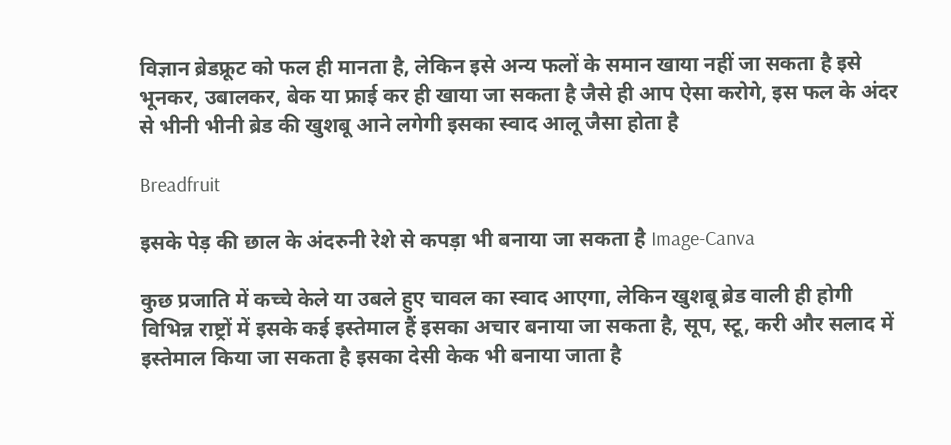विज्ञान ब्रेडफ्रूट को फल ही मानता है, लेकिन इसे अन्य फलों के समान खाया नहीं जा सकता है इसे भूनकर, उबालकर, बेक या फ्राई कर ही खाया जा सकता है जैसे ही आप ऐसा करोगे, इस फल के अंदर से भीनी भीनी ब्रेड की खुशबू आने लगेगी इसका स्वाद आलू जैसा होता है

Breadfruit

इसके पेड़ की छाल के अंदरुनी रेशे से कपड़ा भी बनाया जा सकता है Image-Canva

कुछ प्रजाति में कच्चे केले या उबले हुए चावल का स्वाद आएगा, लेकिन खुशबू ब्रेड वाली ही होगी विभिन्न राष्ट्रों में इसके कई इस्तेमाल हैं इसका अचार बनाया जा सकता है, सूप, स्टू, करी और सलाद में इस्तेमाल किया जा सकता है इसका देसी केक भी बनाया जाता है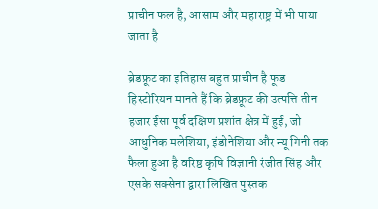प्राचीन फल है, आसाम और महाराष्ट्र में भी पाया जाता है

ब्रेडफ्रूट का इतिहास बहुत प्राचीन है फूड हिस्टोरियन मानते हैं कि ब्रेडफ्रूट की उत्पत्ति तीन हजार ईसा पूर्व दक्षिण प्रशांत क्षेत्र में हुई, जो आधुनिक मलेशिया, इंडोनेशिया और न्यू गिनी तक फैला हुआ है वरिष्ठ कृषि विज्ञानी रंजीत सिंह और एसके सक्सेना द्वारा लिखित पुस्तक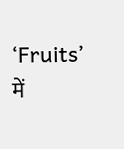‘Fruits’ में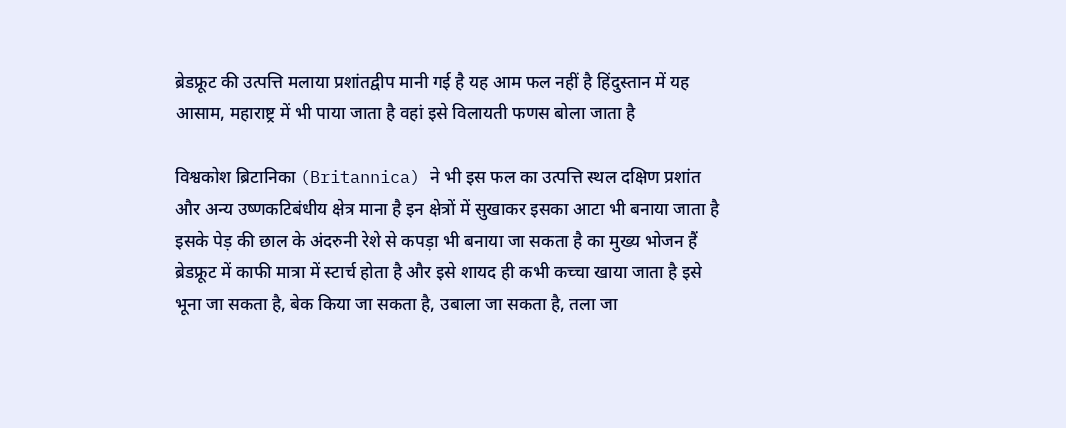ब्रेडफ्रूट की उत्पत्ति मलाया प्रशांतद्वीप मानी गई है यह आम फल नहीं है हिंदुस्तान में यह आसाम, महाराष्ट्र में भी पाया जाता है वहां इसे विलायती फणस बोला जाता है

विश्वकोश ब्रिटानिका (Britannica) ने भी इस फल का उत्पत्ति स्थल दक्षिण प्रशांत और अन्य उष्णकटिबंधीय क्षेत्र माना है इन क्षेत्रों में सुखाकर इसका आटा भी बनाया जाता है इसके पेड़ की छाल के अंदरुनी रेशे से कपड़ा भी बनाया जा सकता है का मुख्य भोजन हैं ब्रेडफ्रूट में काफी मात्रा में स्टार्च होता है और इसे शायद ही कभी कच्चा खाया जाता है इसे भूना जा सकता है, बेक किया जा सकता है, उबाला जा सकता है, तला जा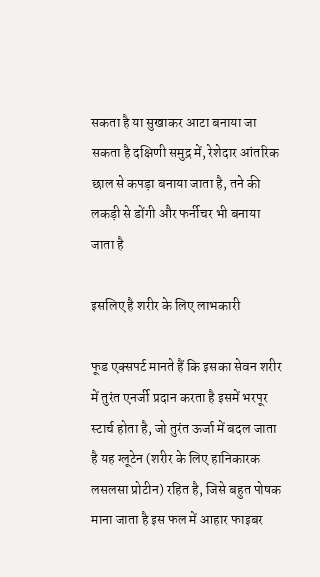सकता है या सुखाकर आटा बनाया जा सकता है दक्षिणी समुद्र में, रेशेदार आंतरिक छाल से कपड़ा बनाया जाता है, तने की लकड़ी से डोंगी और फर्नीचर भी बनाया जाता है

इसलिए है शरीर के लिए लाभकारी

फूड एक्सपर्ट मानते हैं कि इसका सेवन शरीर में तुरंत एनर्जी प्रदान करता है इसमें भरपूर स्टार्च होता है, जो तुरंत ऊर्जा में बदल जाता है यह ग्लूटेन (शरीर के लिए हानिकारक लसलसा प्रोटीन) रहित है, जिसे बहुत पोषक माना जाता है इस फल में आहार फाइबर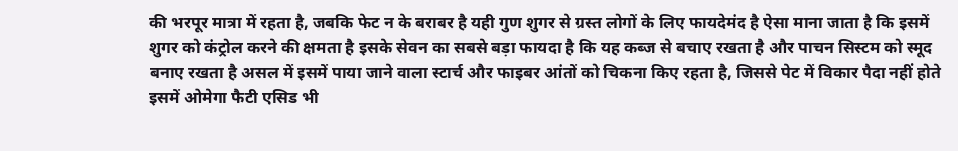की भरपूर मात्रा में रहता है, जबकि फेट न के बराबर है यही गुण शुगर से ग्रस्त लोगों के लिए फायदेमंद है ऐसा माना जाता है कि इसमें शुगर को कंट्रोल करने की क्षमता है इसके सेवन का सबसे बड़ा फायदा है कि यह कब्ज से बचाए रखता है और पाचन सिस्टम को स्मूद बनाए रखता है असल में इसमें पाया जाने वाला स्टार्च और फाइबर आंतों को चिकना किए रहता है, जिससे पेट में विकार पैदा नहीं होते इसमें ओमेगा फैटी एसिड भी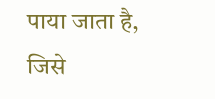पाया जाता है, जिसे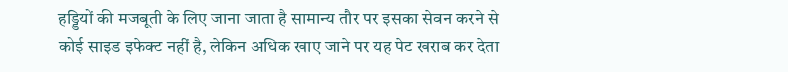हड्डियों की मजबूती के लिए जाना जाता है सामान्य तौर पर इसका सेवन करने से कोई साइड इफेक्ट नहीं है, लेकिन अधिक खाए जाने पर यह पेट खराब कर देता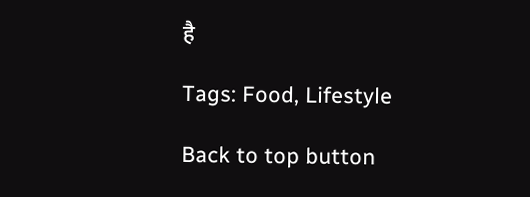है

Tags: Food, Lifestyle

Back to top button